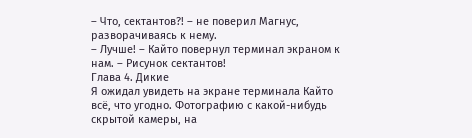– Что, сектантов?! – не поверил Магнус, разворачиваясь к нему.
– Лучше! – Кайто повернул терминал экраном к нам. – Рисунок сектантов!
Глава 4. Дикие
Я ожидал увидеть на экране терминала Кайто всё, что угодно. Фотографию с какой-нибудь скрытой камеры, на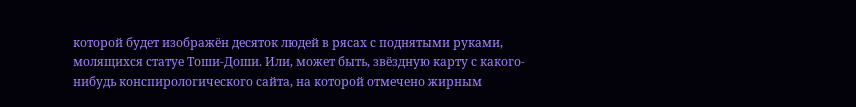которой будет изображён десяток людей в рясах с поднятыми руками, молящихся статуе Тоши-Доши. Или, может быть, звёздную карту с какого-нибудь конспирологического сайта, на которой отмечено жирным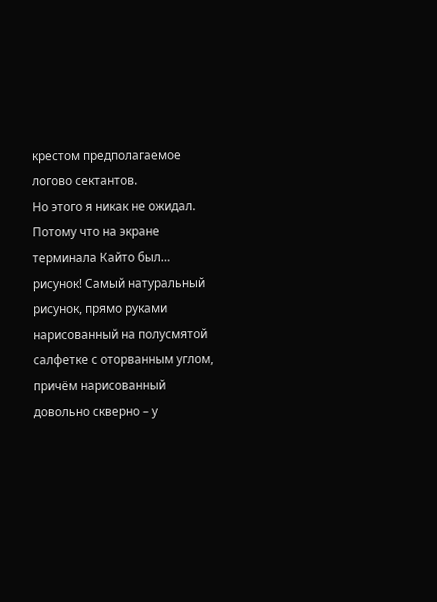крестом предполагаемое логово сектантов.
Но этого я никак не ожидал.
Потому что на экране терминала Кайто был… рисунок! Самый натуральный рисунок, прямо руками нарисованный на полусмятой салфетке с оторванным углом, причём нарисованный довольно скверно – у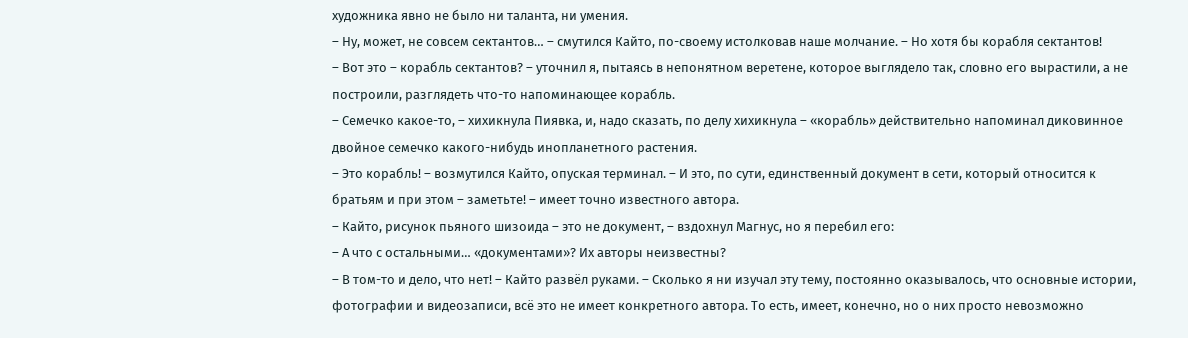художника явно не было ни таланта, ни умения.
– Ну, может, не совсем сектантов… – смутился Кайто, по-своему истолковав наше молчание. – Но хотя бы корабля сектантов!
– Вот это – корабль сектантов? – уточнил я, пытаясь в непонятном веретене, которое выглядело так, словно его вырастили, а не построили, разглядеть что-то напоминающее корабль.
– Семечко какое-то, – хихикнула Пиявка, и, надо сказать, по делу хихикнула – «корабль» действительно напоминал диковинное двойное семечко какого-нибудь инопланетного растения.
– Это корабль! – возмутился Кайто, опуская терминал. – И это, по сути, единственный документ в сети, который относится к братьям и при этом – заметьте! – имеет точно известного автора.
– Кайто, рисунок пьяного шизоида – это не документ, – вздохнул Магнус, но я перебил его:
– А что с остальными… «документами»? Их авторы неизвестны?
– В том-то и дело, что нет! – Кайто развёл руками. – Сколько я ни изучал эту тему, постоянно оказывалось, что основные истории, фотографии и видеозаписи, всё это не имеет конкретного автора. То есть, имеет, конечно, но о них просто невозможно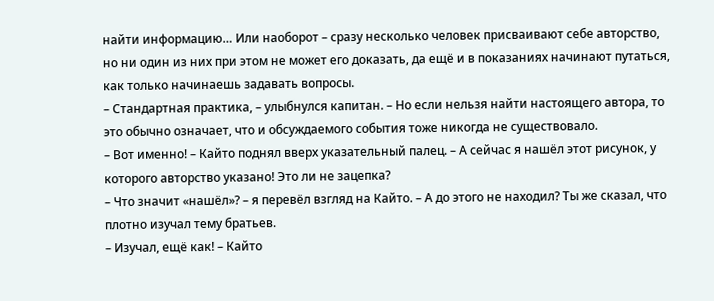найти информацию… Или наоборот – сразу несколько человек присваивают себе авторство, но ни один из них при этом не может его доказать, да ещё и в показаниях начинают путаться, как только начинаешь задавать вопросы.
– Стандартная практика, – улыбнулся капитан. – Но если нельзя найти настоящего автора, то это обычно означает, что и обсуждаемого события тоже никогда не существовало.
– Вот именно! – Кайто поднял вверх указательный палец. – А сейчас я нашёл этот рисунок, у которого авторство указано! Это ли не зацепка?
– Что значит «нашёл»? – я перевёл взгляд на Кайто. – А до этого не находил? Ты же сказал, что плотно изучал тему братьев.
– Изучал, ещё как! – Кайто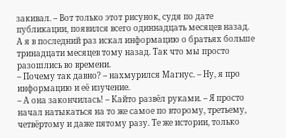закивал. – Вот только этот рисунок, судя по дате публикации, появился всего одиннадцать месяцев назад. А я в последний раз искал информацию о братьях больше тринадцати месяцев тому назад. Так что мы просто разошлись во времени.
– Почему так давно? – нахмурился Магнус. – Ну, я про информацию и её изучение.
– А она закончилась! – Кайто развёл руками. – Я просто начал натыкаться на то же самое по второму, третьему, четвёртому и даже пятому разу. Те же истории, только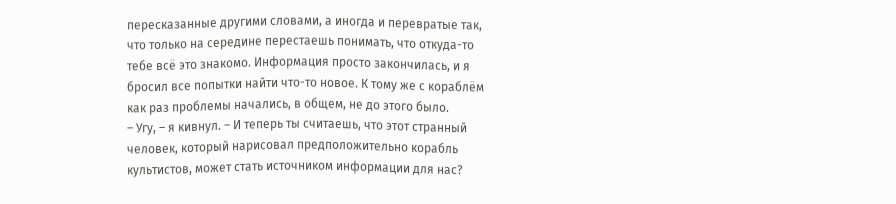пересказанные другими словами, а иногда и перевратые так, что только на середине перестаешь понимать, что откуда-то тебе всё это знакомо. Информация просто закончилась, и я бросил все попытки найти что-то новое. К тому же с кораблём как раз проблемы начались, в общем, не до этого было.
– Угу, – я кивнул. – И теперь ты считаешь, что этот странный человек, который нарисовал предположительно корабль культистов, может стать источником информации для нас?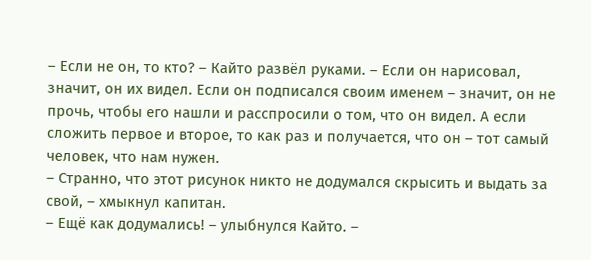– Если не он, то кто? – Кайто развёл руками. – Если он нарисовал, значит, он их видел. Если он подписался своим именем – значит, он не прочь, чтобы его нашли и расспросили о том, что он видел. А если сложить первое и второе, то как раз и получается, что он – тот самый человек, что нам нужен.
– Странно, что этот рисунок никто не додумался скрысить и выдать за свой, – хмыкнул капитан.
– Ещё как додумались! – улыбнулся Кайто. –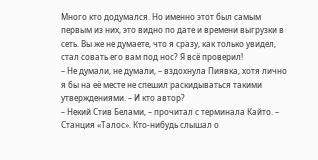Много кто додумался. Но именно этот был самым первым из них, это видно по дате и времени выгрузки в сеть. Вы же не думаете, что я сразу, как только увидел, стал совать его вам под нос? Я всё проверил!
– Не думали, не думали, – вздохнула Пиявка, хотя лично я бы на её месте не спешил раскидываться такими утверждениями. – И кто автор?
– Некий Стив Белами, – прочитал с терминала Кайто. – Станция «Талос». Кто-нибудь слышал о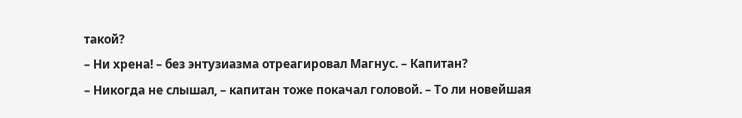такой?
– Ни хрена! – без энтузиазма отреагировал Магнус. – Капитан?
– Никогда не слышал, – капитан тоже покачал головой. – То ли новейшая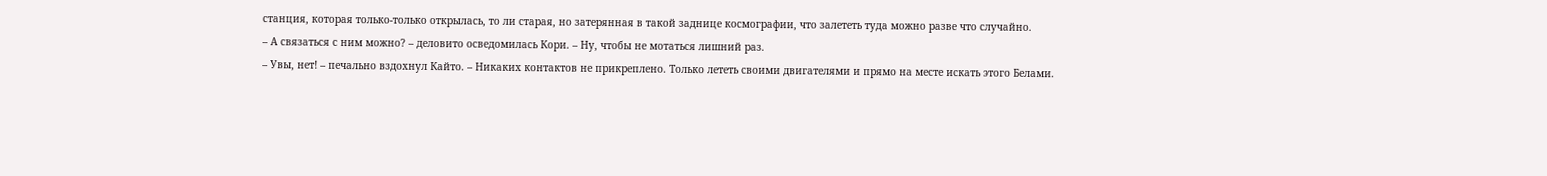станция, которая только-только открылась, то ли старая, но затерянная в такой заднице космографии, что залететь туда можно разве что случайно.
– А связаться с ним можно? – деловито осведомилась Кори. – Ну, чтобы не мотаться лишний раз.
– Увы, нет! – печально вздохнул Кайто. – Никаких контактов не прикреплено. Только лететь своими двигателями и прямо на месте искать этого Белами.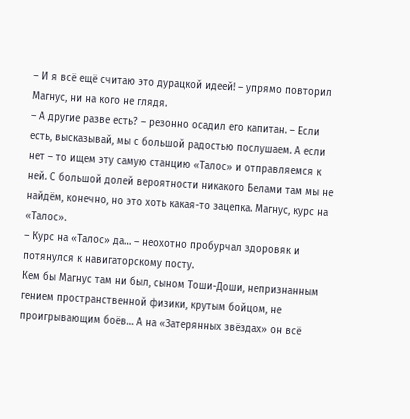– И я всё ещё считаю это дурацкой идеей! – упрямо повторил Магнус, ни на кого не глядя.
– А другие разве есть? – резонно осадил его капитан. – Если есть, высказывай, мы с большой радостью послушаем. А если нет – то ищем эту самую станцию «Талос» и отправляемся к ней. С большой долей вероятности никакого Белами там мы не найдём, конечно, но это хоть какая-то зацепка. Магнус, курс на «Талос».
– Курс на «Талос» да… – неохотно пробурчал здоровяк и потянулся к навигаторскому посту.
Кем бы Магнус там ни был, сыном Тоши-Доши, непризнанным гением пространственной физики, крутым бойцом, не проигрывающим боёв… А на «Затерянных звёздах» он всё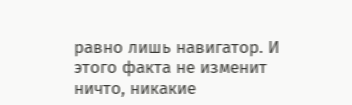равно лишь навигатор. И этого факта не изменит ничто, никакие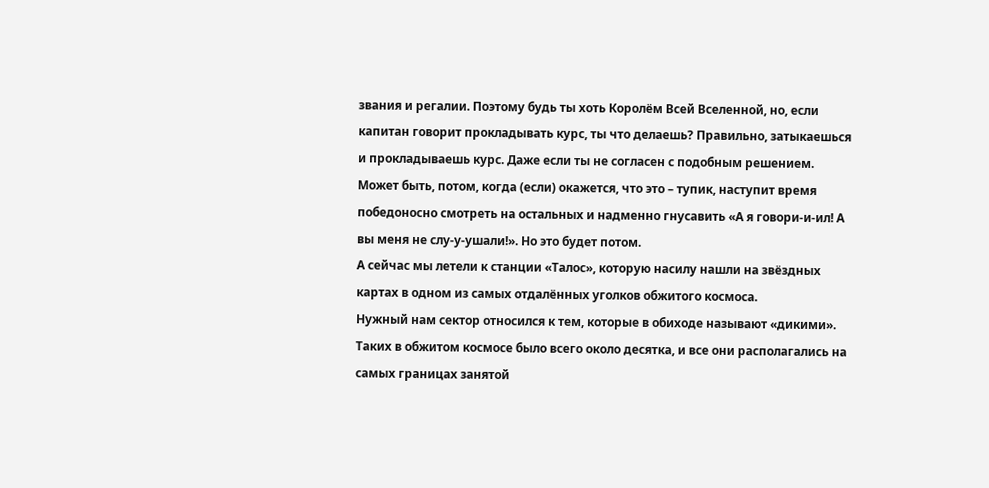звания и регалии. Поэтому будь ты хоть Королём Всей Вселенной, но, если капитан говорит прокладывать курс, ты что делаешь? Правильно, затыкаешься и прокладываешь курс. Даже если ты не согласен с подобным решением.
Может быть, потом, когда (если) окажется, что это – тупик, наступит время победоносно смотреть на остальных и надменно гнусавить «А я говори-и-ил! А вы меня не слу-у-ушали!». Но это будет потом.
А сейчас мы летели к станции «Талос», которую насилу нашли на звёздных картах в одном из самых отдалённых уголков обжитого космоса.
Нужный нам сектор относился к тем, которые в обиходе называют «дикими». Таких в обжитом космосе было всего около десятка, и все они располагались на самых границах занятой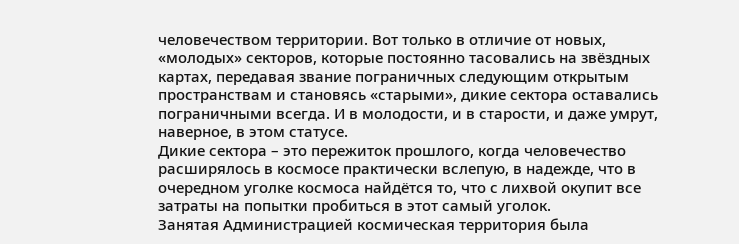человечеством территории. Вот только в отличие от новых, «молодых» секторов, которые постоянно тасовались на звёздных картах, передавая звание пограничных следующим открытым пространствам и становясь «старыми», дикие сектора оставались пограничными всегда. И в молодости, и в старости, и даже умрут, наверное, в этом статусе.
Дикие сектора – это пережиток прошлого, когда человечество расширялось в космосе практически вслепую, в надежде, что в очередном уголке космоса найдётся то, что с лихвой окупит все затраты на попытки пробиться в этот самый уголок.
Занятая Администрацией космическая территория была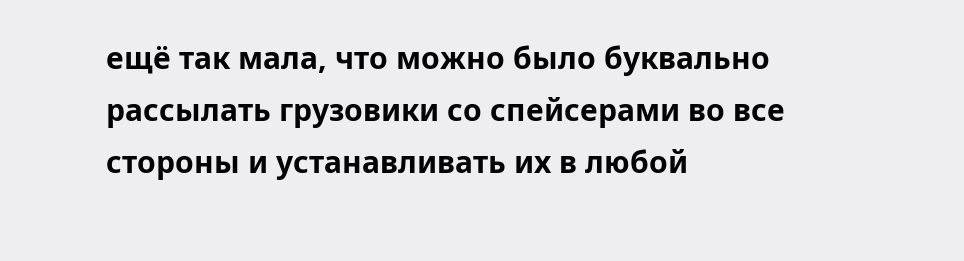ещё так мала, что можно было буквально рассылать грузовики со спейсерами во все стороны и устанавливать их в любой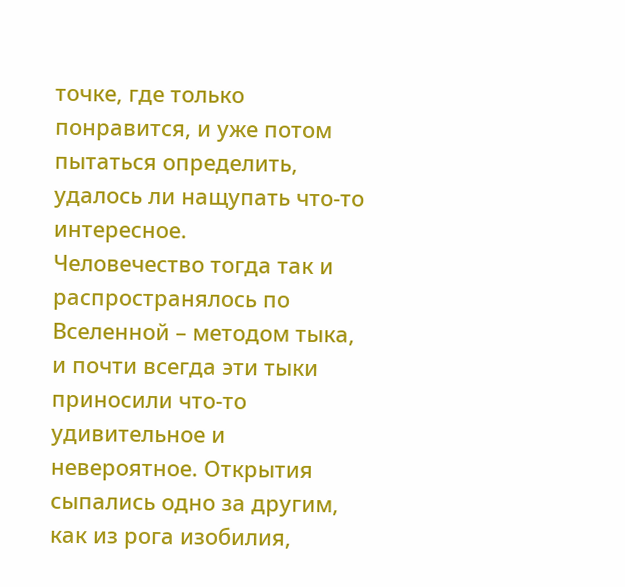точке, где только понравится, и уже потом пытаться определить, удалось ли нащупать что-то интересное.
Человечество тогда так и распространялось по Вселенной – методом тыка, и почти всегда эти тыки приносили что-то удивительное и невероятное. Открытия сыпались одно за другим, как из рога изобилия,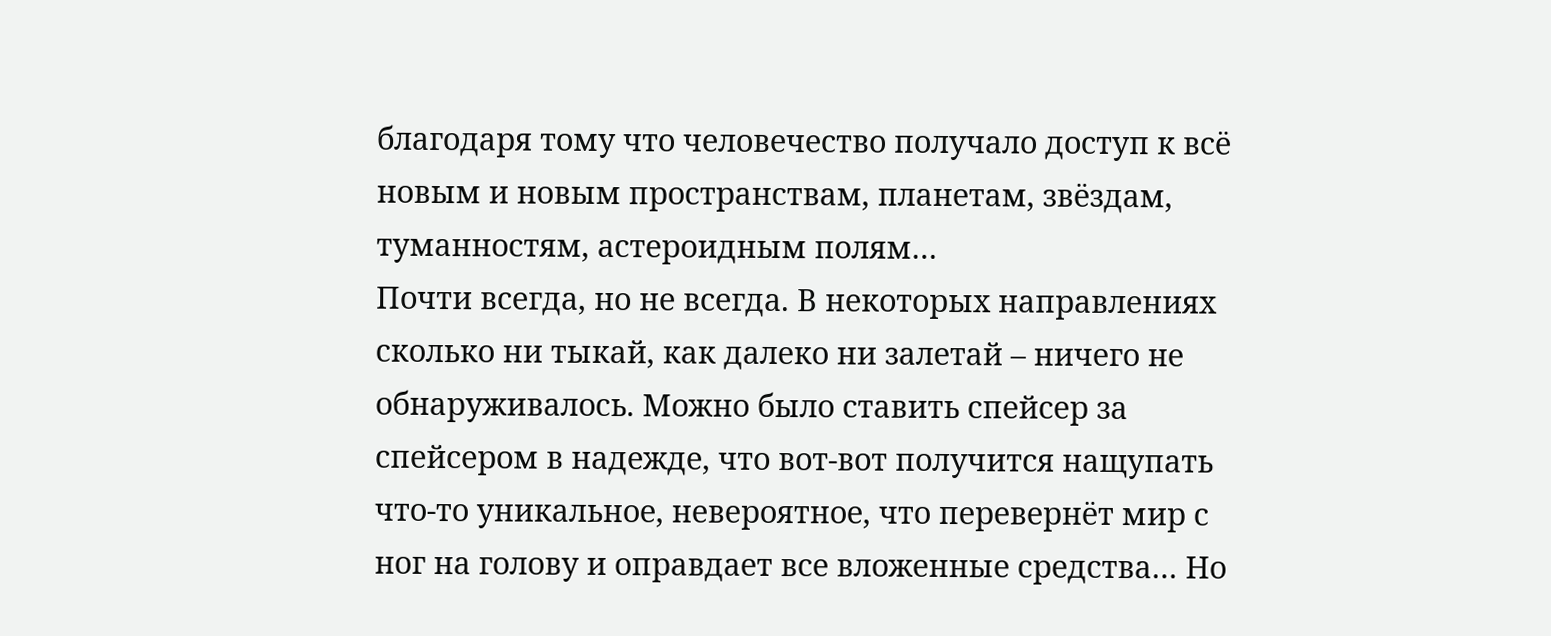благодаря тому что человечество получало доступ к всё новым и новым пространствам, планетам, звёздам, туманностям, астероидным полям…
Почти всегда, но не всегда. В некоторых направлениях сколько ни тыкай, как далеко ни залетай – ничего не обнаруживалось. Можно было ставить спейсер за спейсером в надежде, что вот-вот получится нащупать что-то уникальное, невероятное, что перевернёт мир с ног на голову и оправдает все вложенные средства… Но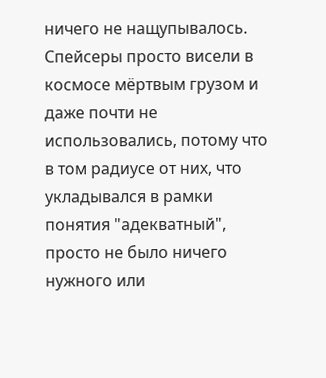ничего не нащупывалось. Спейсеры просто висели в космосе мёртвым грузом и даже почти не использовались, потому что в том радиусе от них, что укладывался в рамки понятия "адекватный", просто не было ничего нужного или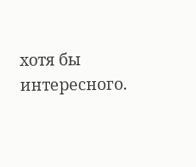хотя бы интересного.